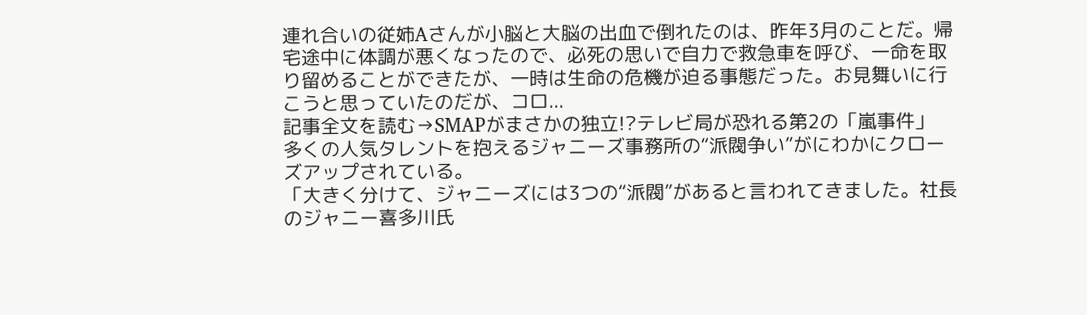連れ合いの従姉Aさんが小脳と大脳の出血で倒れたのは、昨年3月のことだ。帰宅途中に体調が悪くなったので、必死の思いで自力で救急車を呼び、一命を取り留めることができたが、一時は生命の危機が迫る事態だった。お見舞いに行こうと思っていたのだが、コロ...
記事全文を読む→SMAPがまさかの独立!?テレビ局が恐れる第2の「嵐事件」
多くの人気タレントを抱えるジャニーズ事務所の“派閥争い”がにわかにクローズアップされている。
「大きく分けて、ジャニーズには3つの“派閥”があると言われてきました。社長のジャニー喜多川氏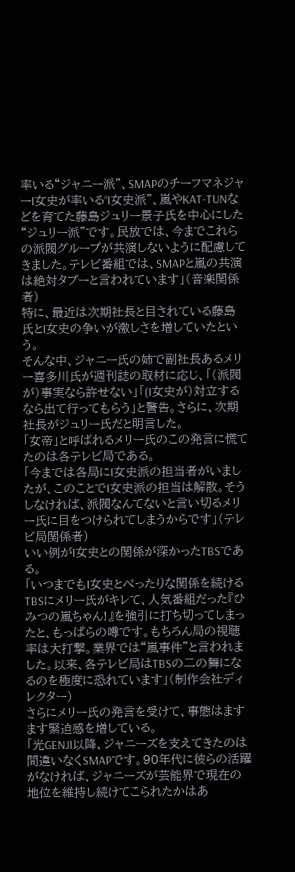率いる“ジャニー派”、SMAPのチーフマネジャーI女史が率いる“I女史派”、嵐やKAT-TUNなどを育てた藤島ジュリー景子氏を中心にした“ジュリー派”です。民放では、今までこれらの派閥グループが共演しないように配慮してきました。テレビ番組では、SMAPと嵐の共演は絶対タブーと言われています」(音楽関係者)
特に、最近は次期社長と目されている藤島氏とI女史の争いが激しさを増していたという。
そんな中、ジャニー氏の姉で副社長あるメリー喜多川氏が週刊誌の取材に応じ、「(派閥が)事実なら許せない」「(I女史が)対立するなら出て行ってもらう」と警告。さらに、次期社長がジュリー氏だと明言した。
「女帝」と呼ばれるメリー氏のこの発言に慌てたのは各テレビ局である。
「今までは各局にI女史派の担当者がいましたが、このことでI女史派の担当は解散。そうしなければ、派閥なんてないと言い切るメリー氏に目をつけられてしまうからです」(テレビ局関係者)
いい例がI女史との関係が深かったTBSである。
「いつまでもI女史とべったりな関係を続けるTBSにメリー氏がキレて、人気番組だった『ひみつの嵐ちゃん!』を強引に打ち切ってしまったと、もっぱらの噂です。もちろん局の視聴率は大打撃。業界では“嵐事件”と言われました。以来、各テレビ局はTBSの二の舞になるのを極度に恐れています」(制作会社ディレクター)
さらにメリー氏の発言を受けて、事態はますます緊迫感を増している。
「光GENJI以降、ジャニーズを支えてきたのは間違いなくSMAPです。90年代に彼らの活躍がなければ、ジャニーズが芸能界で現在の地位を維持し続けてこられたかはあ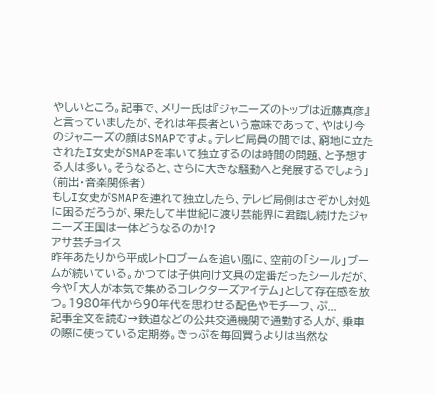やしいところ。記事で、メリー氏は『ジャニーズのトップは近藤真彦』と言っていましたが、それは年長者という意味であって、やはり今のジャニーズの顔はSMAPですよ。テレビ局員の間では、窮地に立たされたI女史がSMAPを率いて独立するのは時間の問題、と予想する人は多い。そうなると、さらに大きな騒動へと発展するでしょう」(前出・音楽関係者)
もしI女史がSMAPを連れて独立したら、テレビ局側はさぞかし対処に困るだろうが、果たして半世紀に渡り芸能界に君臨し続けたジャニーズ王国は一体どうなるのか!?
アサ芸チョイス
昨年あたりから平成レトロブームを追い風に、空前の「シール」ブームが続いている。かつては子供向け文具の定番だったシールだが、今や「大人が本気で集めるコレクターズアイテム」として存在感を放つ。1980年代から90年代を思わせる配色やモチーフ、ぷ...
記事全文を読む→鉄道などの公共交通機関で通勤する人が、乗車の際に使っている定期券。きっぷを毎回買うよりは当然な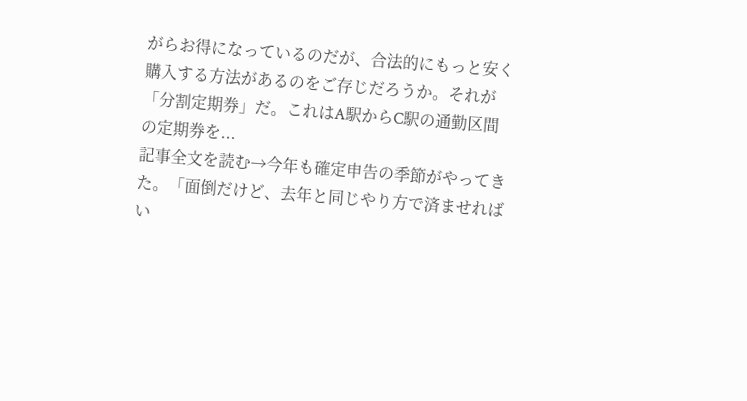がらお得になっているのだが、合法的にもっと安く購入する方法があるのをご存じだろうか。それが「分割定期券」だ。これはA駅からC駅の通勤区間の定期券を...
記事全文を読む→今年も確定申告の季節がやってきた。「面倒だけど、去年と同じやり方で済ませればい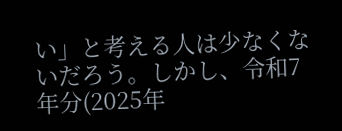い」と考える人は少なくないだろう。しかし、令和7年分(2025年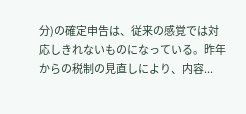分)の確定申告は、従来の感覚では対応しきれないものになっている。昨年からの税制の見直しにより、内容...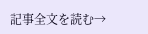記事全文を読む→